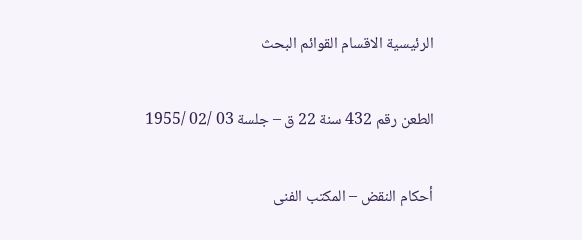الرئيسية الاقسام القوائم البحث

الطعن رقم 432 سنة 22 ق – جلسة 03 /02 /1955

أحكام النقض – المكتب الفنى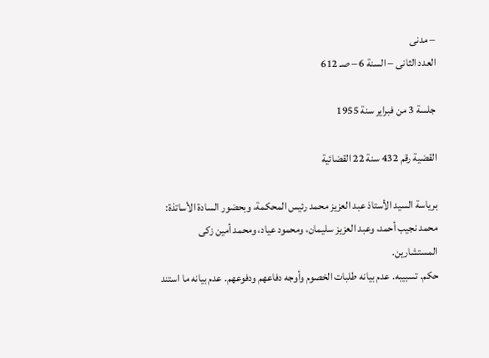– مدنى
العدد الثانى – السنة 6 – صـ 612

جلسة 3 من فبراير سنة 1955

القضية رقم 432 سنة 22 القضائية

برياسة السيد الأستاذ عبد العزيز محمد رئيس المحكمة، وبحضور السادة الأساتذة: محمد نجيب أحمد، وعبد العزيز سليمان، ومحمود عياد، ومحمد أمين زكى المستشارين.
حكم. تسبيبه. عدم بيانه طلبات الخصوم وأوجه دفاعهم ودفوعهم. عدم بيانه ما استند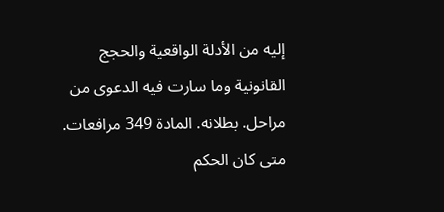إليه من الأدلة الواقعية والحجج القانونية وما سارت فيه الدعوى من مراحل. بطلانه. المادة 349 مرافعات.
متى كان الحكم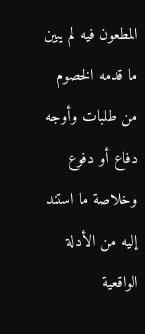المطعون فيه لم يبين ما قدمه الخصوم من طلبات وأوجه دفاع أو دفوع وخلاصة ما استند إليه من الأدلة الواقعية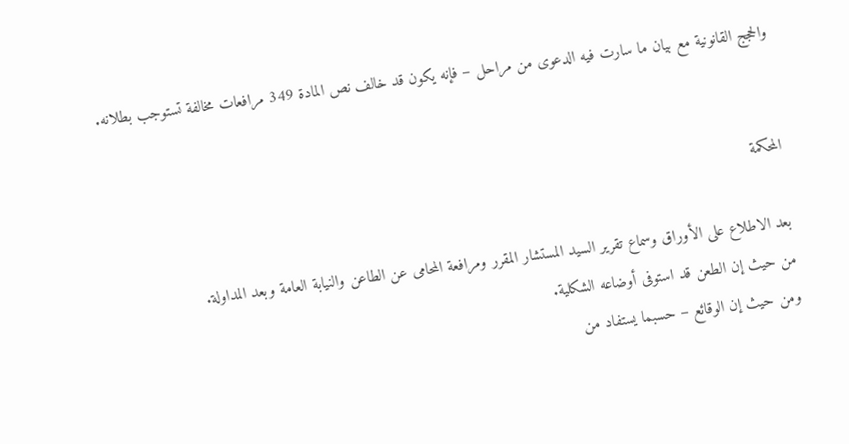والحجج القانونية مع بيان ما سارت فيه الدعوى من مراحل – فإنه يكون قد خالف نص المادة 349 مرافعات مخالفة تستوجب بطلانه.


المحكمة

بعد الاطلاع على الأوراق وسماع تقرير السيد المستشار المقرر ومرافعة المحامى عن الطاعن والنيابة العامة وبعد المداولة.
من حيث إن الطعن قد استوفى أوضاعه الشكلية.
ومن حيث إن الوقائع – حسبما يستفاد من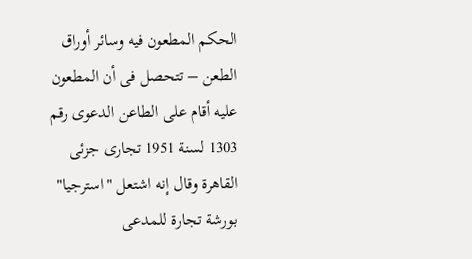الحكم المطعون فيه وسائر أوراق الطعن – تتحصل فى أن المطعون عليه أقام على الطاعن الدعوى رقم 1303 لسنة 1951 تجارى جزئى القاهرة وقال إنه اشتعل "استرجيا" بورشة تجارة للمدعى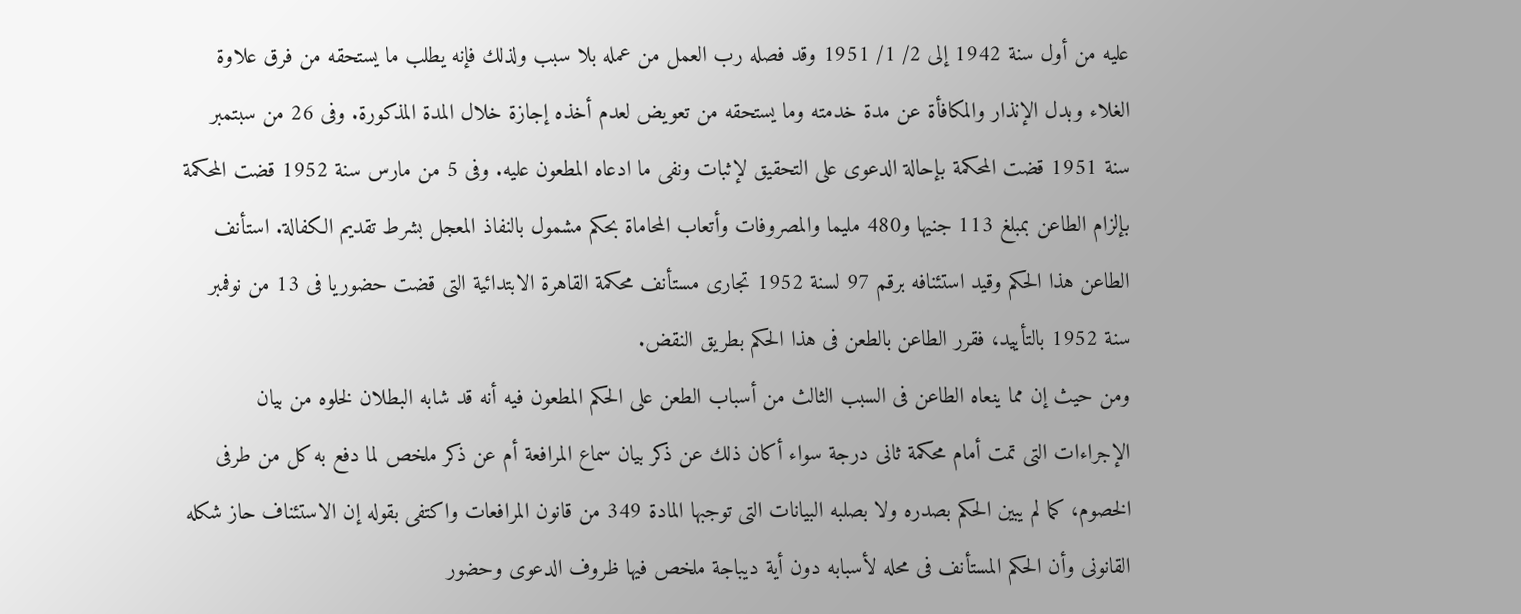عليه من أول سنة 1942 إلى 2/ 1/ 1951 وقد فصله رب العمل من عمله بلا سبب ولذلك فإنه يطلب ما يستحقه من فرق علاوة الغلاء وبدل الإنذار والمكافأة عن مدة خدمته وما يستحقه من تعويض لعدم أخذه إجازة خلال المدة المذكورة. وفى 26 من سبتمبر سنة 1951 قضت المحكمة بإحالة الدعوى على التحقيق لإثبات ونفى ما ادعاه المطعون عليه. وفى 5 من مارس سنة 1952 قضت المحكمة بإلزام الطاعن بمبلغ 113 جنيها و480 مليما والمصروفات وأتعاب المحاماة بحكم مشمول بالنفاذ المعجل بشرط تقديم الكفالة. استأنف الطاعن هذا الحكم وقيد استئنافه برقم 97 لسنة 1952 تجارى مستأنف محكمة القاهرة الابتدائية التى قضت حضوريا فى 13 من نوفمبر سنة 1952 بالتأييد، فقرر الطاعن بالطعن فى هذا الحكم بطريق النقض.
ومن حيث إن مما ينعاه الطاعن فى السبب الثالث من أسباب الطعن على الحكم المطعون فيه أنه قد شابه البطلان لخلوه من بيان الإجراءات التى تمت أمام محكمة ثانى درجة سواء أكان ذلك عن ذكر بيان سماع المرافعة أم عن ذكر ملخص لما دفع به كل من طرفى الخصوم، كما لم يبين الحكم بصدره ولا بصلبه البيانات التى توجبها المادة 349 من قانون المرافعات واكتفى بقوله إن الاستئناف حاز شكله القانونى وأن الحكم المستأنف فى محله لأسبابه دون أية ديباجة ملخص فيها ظروف الدعوى وحضور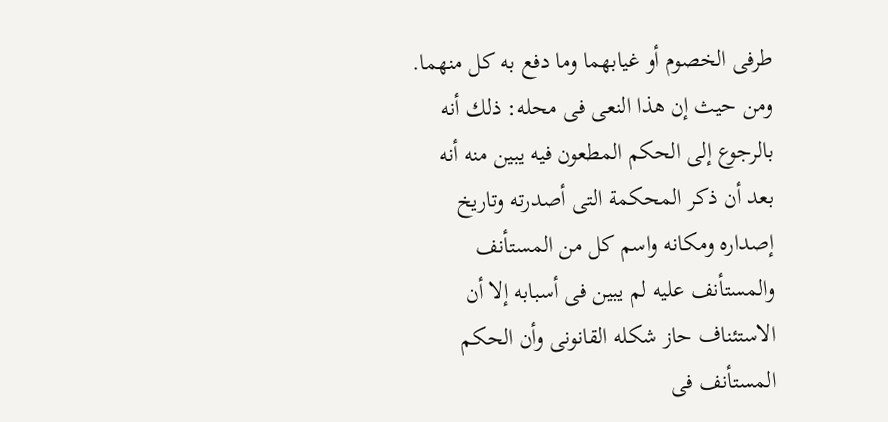طرفى الخصوم أو غيابهما وما دفع به كل منهما.
ومن حيث إن هذا النعى فى محله: ذلك أنه بالرجوع إلى الحكم المطعون فيه يبين منه أنه بعد أن ذكر المحكمة التى أصدرته وتاريخ إصداره ومكانه واسم كل من المستأنف والمستأنف عليه لم يبين فى أسبابه إلا أن الاستئناف حاز شكله القانونى وأن الحكم المستأنف فى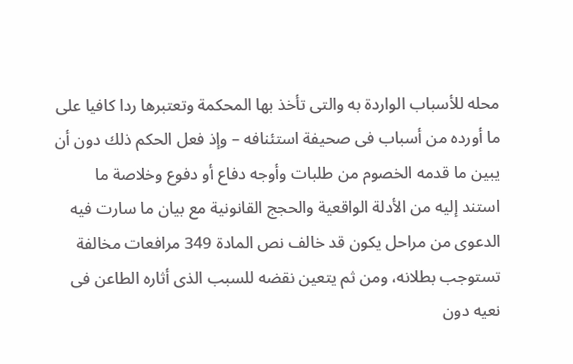محله للأسباب الواردة به والتى تأخذ بها المحكمة وتعتبرها ردا كافيا على ما أورده من أسباب فى صحيفة استئنافه – وإذ فعل الحكم ذلك دون أن يبين ما قدمه الخصوم من طلبات وأوجه دفاع أو دفوع وخلاصة ما استند إليه من الأدلة الواقعية والحجج القانونية مع بيان ما سارت فيه الدعوى من مراحل يكون قد خالف نص المادة 349 مرافعات مخالفة تستوجب بطلانه، ومن ثم يتعين نقضه للسبب الذى أثاره الطاعن فى نعيه دون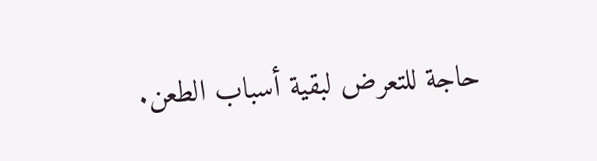حاجة للتعرض لبقية أسباب الطعن.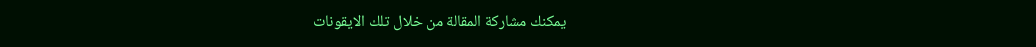يمكنك مشاركة المقالة من خلال تلك الايقونات